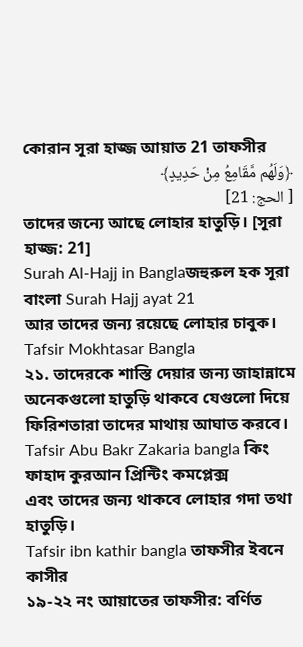কোরান সূরা হাজ্জ আয়াত 21 তাফসীর
﴿وَلَهُم مَّقَامِعُ مِنْ حَدِيدٍ﴾
[ الحج: 21]
তাদের জন্যে আছে লোহার হাতুড়ি। [সূরা হাজ্জ: 21]
Surah Al-Hajj in Banglaজহুরুল হক সূরা বাংলা Surah Hajj ayat 21
আর তাদের জন্য রয়েছে লোহার চাবুক।
Tafsir Mokhtasar Bangla
২১. তাদেরকে শাস্তি দেয়ার জন্য জাহান্নামে অনেকগুলো হাতুড়ি থাকবে যেগুলো দিয়ে ফিরিশতারা তাদের মাথায় আঘাত করবে।
Tafsir Abu Bakr Zakaria bangla কিং ফাহাদ কুরআন প্রিন্টিং কমপ্লেক্স
এবং তাদের জন্য থাকবে লোহার গদা তথা হাতুড়ি।
Tafsir ibn kathir bangla তাফসীর ইবনে কাসীর
১৯-২২ নং আয়াতের তাফসীর: বর্ণিত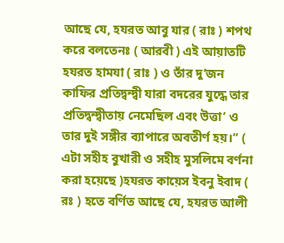আছে যে, হযরত আবু যার ( রাঃ ) শপথ করে বলতেনঃ ( আরবী ) এই আয়াতটি হযরত হামযা ( রাঃ ) ও তাঁর দু’জন কাফির প্রতিদ্বন্দ্বী যারা বদরের যুদ্ধে তার প্রতিদ্বন্দ্বীতায় নেমেছিল এবং উত্তা’ ও তার দুই সঙ্গীর ব্যাপারে অবতীর্ণ হয়।” ( এটা সহীহ বুখারী ও সহীহ মুসলিমে বর্ণনা করা হয়েছে )হযরত কায়েস ইবনু ইবাদ ( রঃ ) হতে বর্ণিত আছে যে, হযরত আলী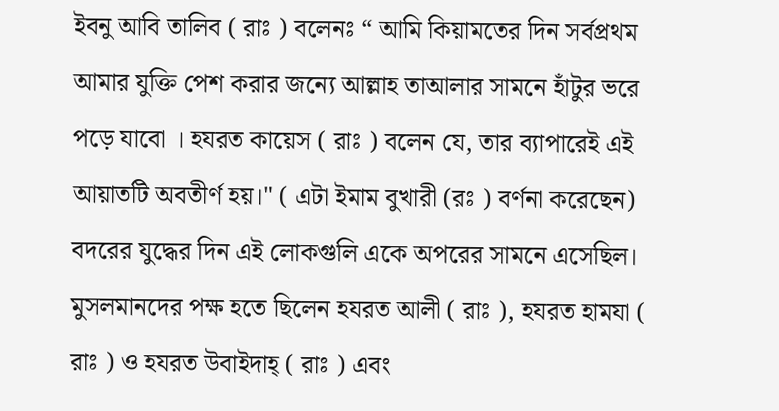ইবনু আবি তালিব ( রাঃ ) বলেনঃ “ আমি কিয়ামতের দিন সর্বপ্রথম আমার যুক্তি পেশ করার জন্যে আল্লাহ তাআলার সামনে হাঁটুর ভরে পড়ে যাবো । হযরত কায়েস ( রাঃ ) বলেন যে, তার ব্যাপারেই এই আয়াতটি অবতীর্ণ হয়।" ( এটা ইমাম বুখারী (রঃ ) বর্ণনা করেছেন) বদরের যুদ্ধের দিন এই লোকগুলি একে অপরের সামনে এসেছিল। মুসলমানদের পক্ষ হতে ছিলেন হযরত আলী ( রাঃ ), হযরত হামযা ( রাঃ ) ও হযরত উবাইদাহ্ ( রাঃ ) এবং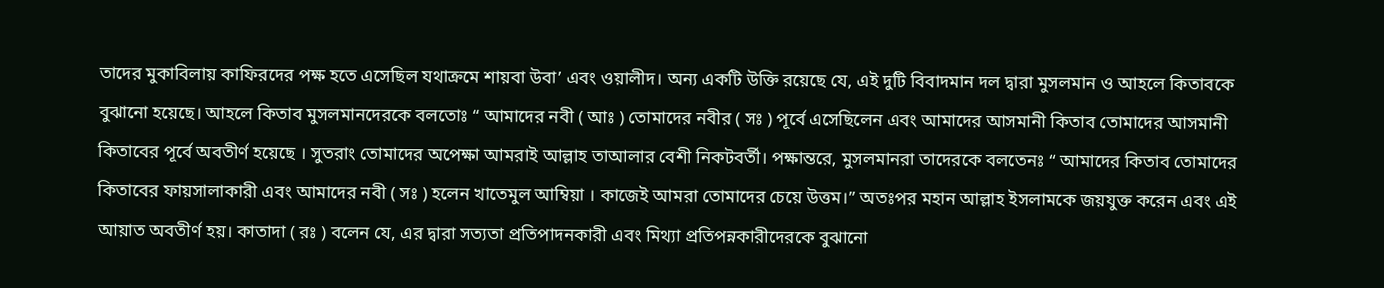তাদের মুকাবিলায় কাফিরদের পক্ষ হতে এসেছিল যথাক্রমে শায়বা উবা’ এবং ওয়ালীদ। অন্য একটি উক্তি রয়েছে যে, এই দুটি বিবাদমান দল দ্বারা মুসলমান ও আহলে কিতাবকে বুঝানো হয়েছে। আহলে কিতাব মুসলমানদেরকে বলতোঃ “ আমাদের নবী ( আঃ ) তোমাদের নবীর ( সঃ ) পূর্বে এসেছিলেন এবং আমাদের আসমানী কিতাব তোমাদের আসমানী কিতাবের পূর্বে অবতীর্ণ হয়েছে । সুতরাং তোমাদের অপেক্ষা আমরাই আল্লাহ তাআলার বেশী নিকটবর্তী। পক্ষান্তরে, মুসলমানরা তাদেরকে বলতেনঃ “ আমাদের কিতাব তোমাদের কিতাবের ফায়সালাকারী এবং আমাদের নবী ( সঃ ) হলেন খাতেমুল আম্বিয়া । কাজেই আমরা তোমাদের চেয়ে উত্তম।” অতঃপর মহান আল্লাহ ইসলামকে জয়যুক্ত করেন এবং এই আয়াত অবতীর্ণ হয়। কাতাদা ( রঃ ) বলেন যে, এর দ্বারা সত্যতা প্রতিপাদনকারী এবং মিথ্যা প্রতিপন্নকারীদেরকে বুঝানো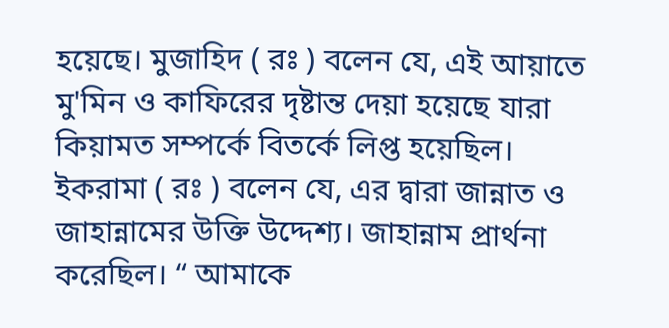হয়েছে। মুজাহিদ ( রঃ ) বলেন যে, এই আয়াতে মু'মিন ও কাফিরের দৃষ্টান্ত দেয়া হয়েছে যারা কিয়ামত সম্পর্কে বিতর্কে লিপ্ত হয়েছিল। ইকরামা ( রঃ ) বলেন যে, এর দ্বারা জান্নাত ও জাহান্নামের উক্তি উদ্দেশ্য। জাহান্নাম প্রার্থনা করেছিল। “ আমাকে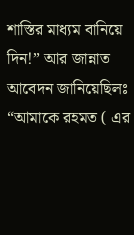শাস্তির মাধ্যম বানিয়ে দিন!” আর জান্নাত আবেদন জানিয়েছিলঃ “আমাকে রহমত ( এর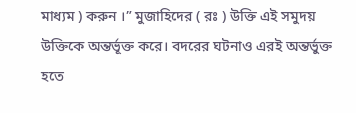মাধ্যম ) করুন ।” মুজাহিদের ( রঃ ) উক্তি এই সমুদয় উক্তিকে অন্তর্ভূক্ত করে। বদরের ঘটনাও এরই অন্তর্ভুক্ত হতে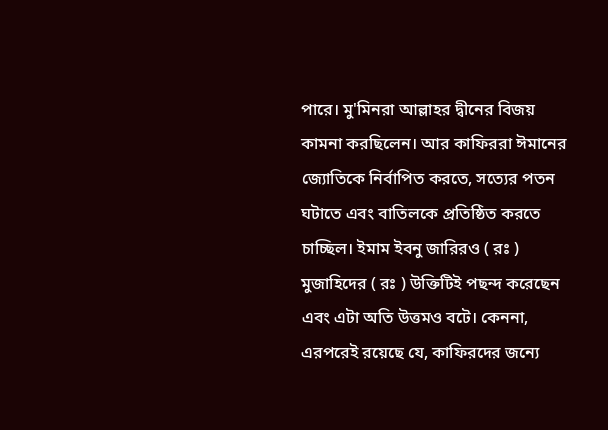পারে। মু'মিনরা আল্লাহর দ্বীনের বিজয় কামনা করছিলেন। আর কাফিররা ঈমানের জ্যোতিকে নির্বাপিত করতে, সত্যের পতন ঘটাতে এবং বাতিলকে প্রতিষ্ঠিত করতে চাচ্ছিল। ইমাম ইবনু জারিরও ( রঃ ) মুজাহিদের ( রঃ ) উক্তিটিই পছন্দ করেছেন এবং এটা অতি উত্তমও বটে। কেননা, এরপরেই রয়েছে যে, কাফিরদের জন্যে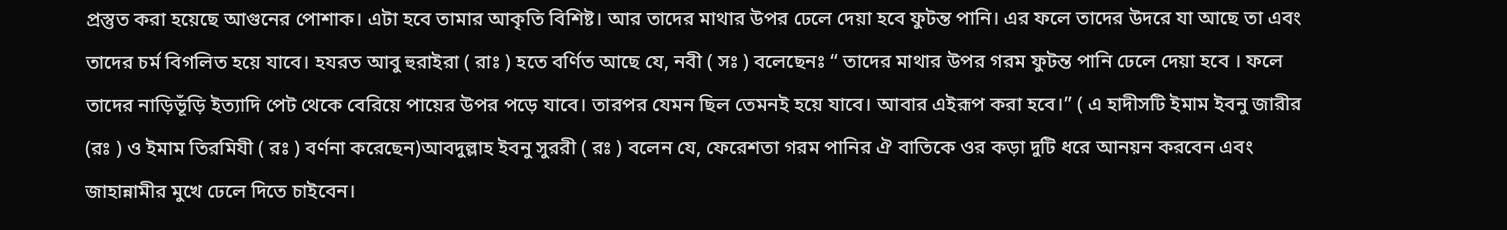প্রস্তুত করা হয়েছে আগুনের পোশাক। এটা হবে তামার আকৃতি বিশিষ্ট। আর তাদের মাথার উপর ঢেলে দেয়া হবে ফুটন্ত পানি। এর ফলে তাদের উদরে যা আছে তা এবং তাদের চর্ম বিগলিত হয়ে যাবে। হযরত আবু হুরাইরা ( রাঃ ) হতে বর্ণিত আছে যে, নবী ( সঃ ) বলেছেনঃ “ তাদের মাথার উপর গরম ফুটন্ত পানি ঢেলে দেয়া হবে । ফলে তাদের নাড়িভূঁড়ি ইত্যাদি পেট থেকে বেরিয়ে পায়ের উপর পড়ে যাবে। তারপর যেমন ছিল তেমনই হয়ে যাবে। আবার এইরূপ করা হবে।” ( এ হাদীসটি ইমাম ইবনু জারীর (রঃ ) ও ইমাম তিরমিযী ( রঃ ) বর্ণনা করেছেন)আবদুল্লাহ ইবনু সুররী ( রঃ ) বলেন যে, ফেরেশতা গরম পানির ঐ বাতিকে ওর কড়া দুটি ধরে আনয়ন করবেন এবং জাহান্নামীর মুখে ঢেলে দিতে চাইবেন।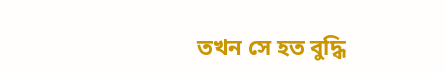তখন সে হত বুদ্ধি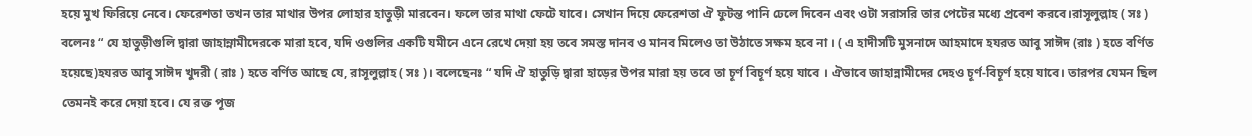হয়ে মুখ ফিরিয়ে নেবে। ফেরেশতা তখন তার মাথার উপর লোহার হাতুড়ী মারবেন। ফলে তার মাথা ফেটে যাবে। সেখান দিয়ে ফেরেশতা ঐ ফুটন্ত পানি ঢেলে দিবেন এবং ওটা সরাসরি তার পেটের মধ্যে প্রবেশ করবে।রাসূলুল্লাহ ( সঃ ) বলেনঃ “ যে হাতুড়ীগুলি দ্বারা জাহান্নামীদেরকে মারা হবে, যদি ওগুলির একটি যমীনে এনে রেখে দেয়া হয় তবে সমস্ত দানব ও মানব মিলেও তা উঠাতে সক্ষম হবে না । ( এ হাদীসটি মুসনাদে আহমাদে হযরত আবু সাঈদ (রাঃ ) হতে বর্ণিত হয়েছে)হযরত আবু সাঈদ খুদরী ( রাঃ ) হতে বর্ণিত আছে যে, রাসূলুল্লাহ ( সঃ )। বলেছেনঃ “ যদি ঐ হাতুড়ি দ্বারা হাড়ের উপর মারা হয় তবে তা চূর্ণ বিচূর্ণ হয়ে যাবে । ঐভাবে জাহান্নামীদের দেহও চূর্ণ-বিচূর্ণ হয়ে যাবে। তারপর যেমন ছিল তেমনই করে দেয়া হবে। যে রক্ত পূজ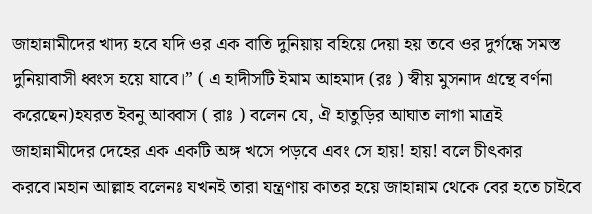জাহান্নামীদের খাদ্য হবে যদি ওর এক বাতি দুনিয়ায় বহিয়ে দেয়া হয় তবে ওর দুর্গন্ধে সমস্ত দুনিয়াবাসী ধ্বংস হয়ে যাবে।” ( এ হাদীসটি ইমাম আহমাদ (রঃ ) স্বীয় মুসনাদ গ্রন্থে বর্ণনা করেছেন)হযরত ইবনু আব্বাস ( রাঃ ) বলেন যে, ঐ হাতুড়ির আঘাত লাগা মাত্রই জাহান্নামীদের দেহের এক একটি অঙ্গ খসে পড়বে এবং সে হায়! হায়! বলে চীৎকার করবে।মহান আল্লাহ বলেনঃ যখনই তারা যন্ত্রণায় কাতর হয়ে জাহান্নাম থেকে বের হতে চাইবে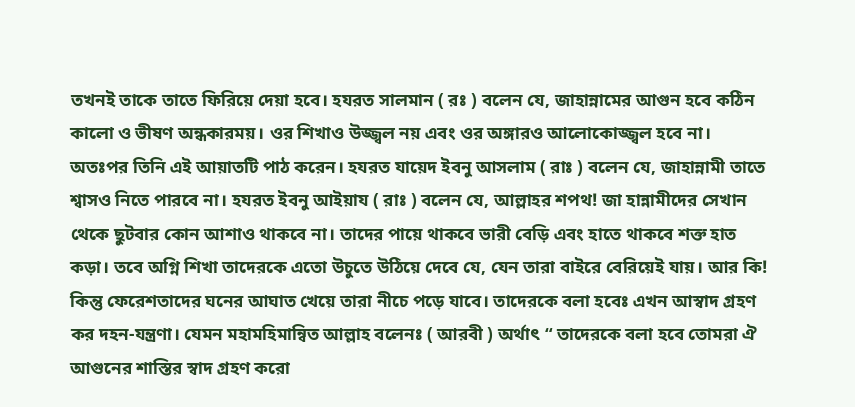তখনই তাকে তাতে ফিরিয়ে দেয়া হবে। হযরত সালমান ( রঃ ) বলেন যে, জাহান্নামের আগুন হবে কঠিন কালো ও ভীষণ অন্ধকারময়। ওর শিখাও উজ্জ্বল নয় এবং ওর অঙ্গারও আলোকোজ্জ্বল হবে না। অতঃপর তিনি এই আয়াতটি পাঠ করেন। হযরত যায়েদ ইবনু আসলাম ( রাঃ ) বলেন যে, জাহান্নামী তাতে শ্বাসও নিতে পারবে না। হযরত ইবনু আইয়ায ( রাঃ ) বলেন যে, আল্লাহর শপথ! জা হান্নামীদের সেখান থেকে ছুটবার কোন আশাও থাকবে না। তাদের পায়ে থাকবে ভারী বেড়ি এবং হাতে থাকবে শক্ত হাত কড়া। তবে অগ্নি শিখা তাদেরকে এতো উচুতে উঠিয়ে দেবে যে, যেন তারা বাইরে বেরিয়েই যায়। আর কি! কিন্তু ফেরেশতাদের ঘনের আঘাত খেয়ে তারা নীচে পড়ে যাবে। তাদেরকে বলা হবেঃ এখন আস্বাদ গ্রহণ কর দহন-যন্ত্রণা। যেমন মহামহিমান্বিত আল্লাহ বলেনঃ ( আরবী ) অর্থাৎ “ তাদেরকে বলা হবে তোমরা ঐ আগুনের শাস্তির স্বাদ গ্রহণ করো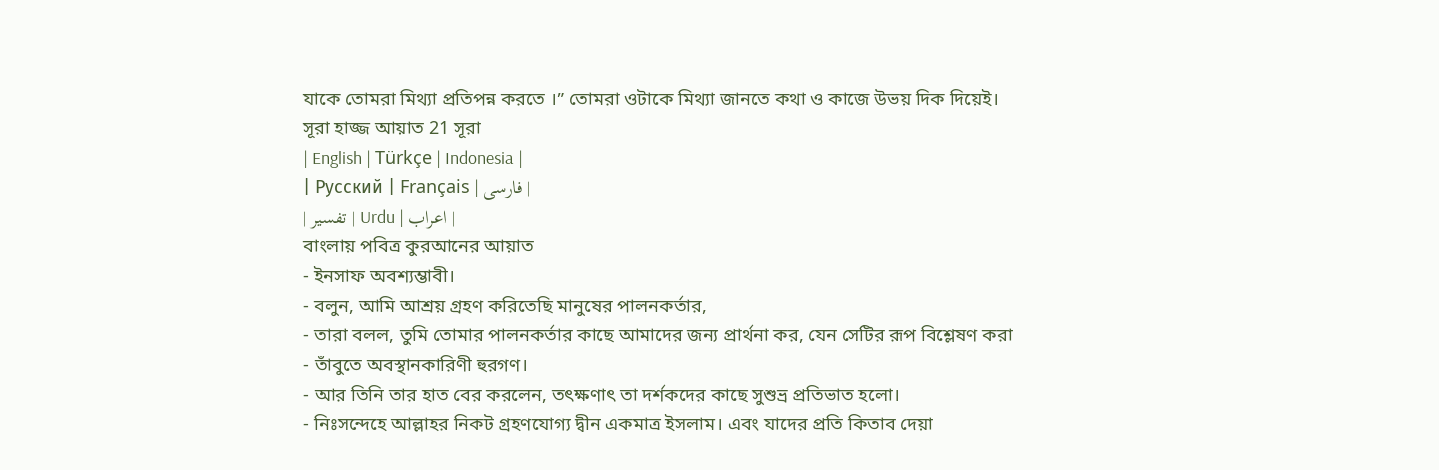যাকে তোমরা মিথ্যা প্রতিপন্ন করতে ।” তোমরা ওটাকে মিথ্যা জানতে কথা ও কাজে উভয় দিক দিয়েই।
সূরা হাজ্জ আয়াত 21 সূরা
| English | Türkçe | Indonesia |
| Русский | Français | فارسی |
| تفسير | Urdu | اعراب |
বাংলায় পবিত্র কুরআনের আয়াত
- ইনসাফ অবশ্যম্ভাবী।
- বলুন, আমি আশ্রয় গ্রহণ করিতেছি মানুষের পালনকর্তার,
- তারা বলল, তুমি তোমার পালনকর্তার কাছে আমাদের জন্য প্রার্থনা কর, যেন সেটির রূপ বিশ্লেষণ করা
- তাঁবুতে অবস্থানকারিণী হুরগণ।
- আর তিনি তার হাত বের করলেন, তৎক্ষণাৎ তা দর্শকদের কাছে সুশুভ্র প্রতিভাত হলো।
- নিঃসন্দেহে আল্লাহর নিকট গ্রহণযোগ্য দ্বীন একমাত্র ইসলাম। এবং যাদের প্রতি কিতাব দেয়া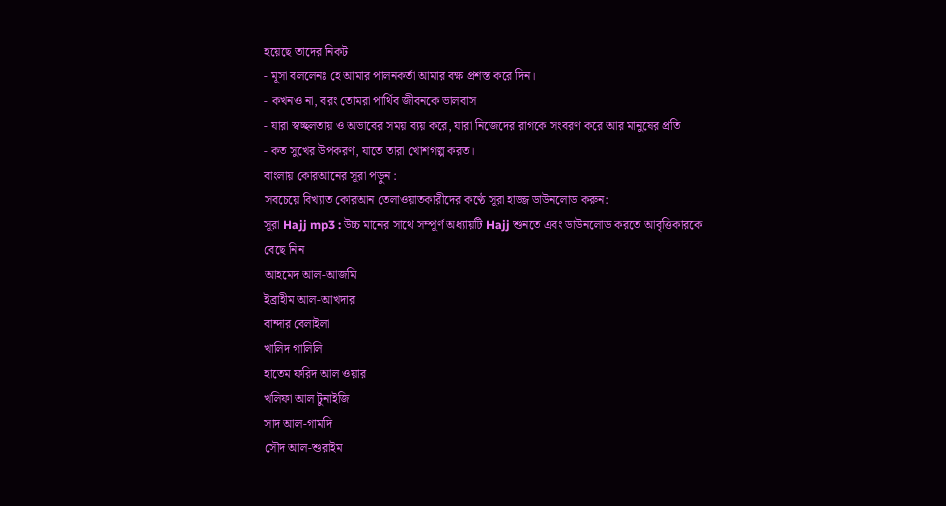হয়েছে তাদের নিকট
- মূসা বললেনঃ হে আমার পালনকর্তা আমার বক্ষ প্রশস্ত করে দিন।
- কখনও না, বরং তোমরা পার্থিব জীবনকে ভালবাস
- যারা স্বচ্ছলতায় ও অভাবের সময় ব্যয় করে, যারা নিজেদের রাগকে সংবরণ করে আর মানুষের প্রতি
- কত সুখের উপকরণ, যাতে তারা খোশগল্প করত।
বাংলায় কোরআনের সূরা পড়ুন :
সবচেয়ে বিখ্যাত কোরআন তেলাওয়াতকারীদের কণ্ঠে সূরা হাজ্জ ডাউনলোড করুন:
সূরা Hajj mp3 : উচ্চ মানের সাথে সম্পূর্ণ অধ্যায়টি Hajj শুনতে এবং ডাউনলোড করতে আবৃত্তিকারকে বেছে নিন
আহমেদ আল-আজমি
ইব্রাহীম আল-আখদার
বান্দার বেলাইলা
খালিদ গালিলি
হাতেম ফরিদ আল ওয়ার
খলিফা আল টুনাইজি
সাদ আল-গামদি
সৌদ আল-শুরাইম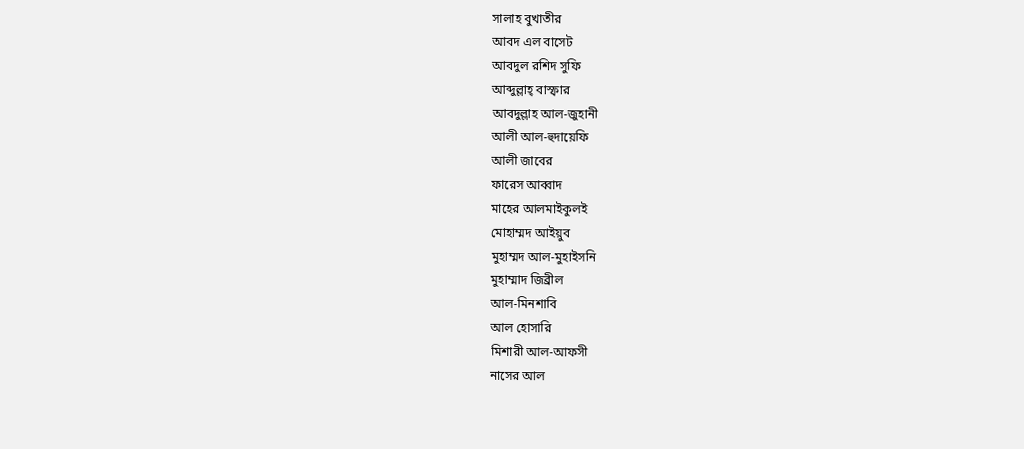সালাহ বুখাতীর
আবদ এল বাসেট
আবদুল রশিদ সুফি
আব্দুল্লাহ্ বাস্ফার
আবদুল্লাহ আল-জুহানী
আলী আল-হুদায়েফি
আলী জাবের
ফারেস আব্বাদ
মাহের আলমাইকুলই
মোহাম্মদ আইয়ুব
মুহাম্মদ আল-মুহাইসনি
মুহাম্মাদ জিব্রীল
আল-মিনশাবি
আল হোসারি
মিশারী আল-আফসী
নাসের আল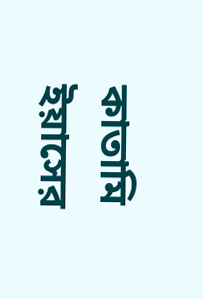কাতামি
ইয়াসের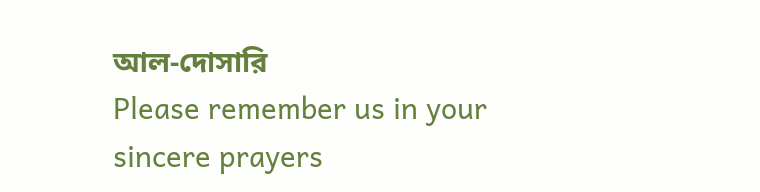আল-দোসারি
Please remember us in your sincere prayers